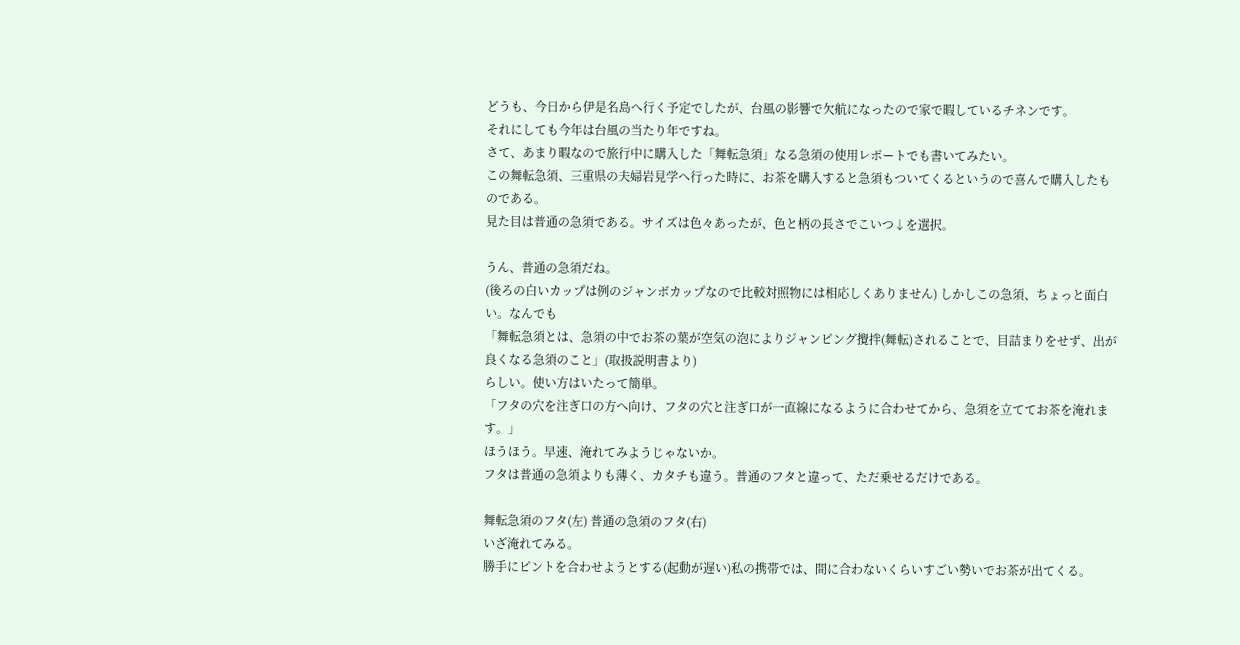どうも、今日から伊是名島へ行く予定でしたが、台風の影響で欠航になったので家で暇しているチネンです。
それにしても今年は台風の当たり年ですね。
さて、あまり暇なので旅行中に購入した「舞転急須」なる急須の使用レポートでも書いてみたい。
この舞転急須、三重県の夫婦岩見学へ行った時に、お茶を購入すると急須もついてくるというので喜んで購入したものである。
見た目は普通の急須である。サイズは色々あったが、色と柄の長さでこいつ↓を選択。

うん、普通の急須だね。
(後ろの白いカップは例のジャンボカップなので比較対照物には相応しくありません) しかしこの急須、ちょっと面白い。なんでも
「舞転急須とは、急須の中でお茶の葉が空気の泡によりジャンピング攪拌(舞転)されることで、目詰まりをせず、出が良くなる急須のこと」(取扱説明書より)
らしい。使い方はいたって簡単。
「フタの穴を注ぎ口の方へ向け、フタの穴と注ぎ口が一直線になるように合わせてから、急須を立ててお茶を淹れます。」
ほうほう。早速、淹れてみようじゃないか。
フタは普通の急須よりも薄く、カタチも違う。普通のフタと違って、ただ乗せるだけである。

舞転急須のフタ(左) 普通の急須のフタ(右)
いざ淹れてみる。
勝手にピントを合わせようとする(起動が遅い)私の携帯では、間に合わないくらいすごい勢いでお茶が出てくる。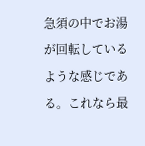急須の中でお湯が回転しているような感じである。これなら最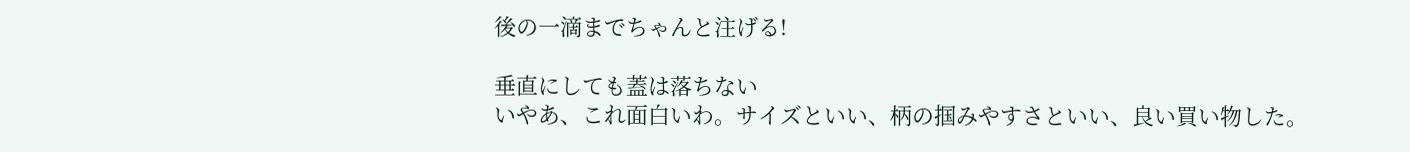後の一滴までちゃんと注げる!

垂直にしても蓋は落ちない
いやあ、これ面白いわ。サイズといい、柄の掴みやすさといい、良い買い物した。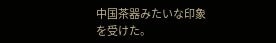中国茶器みたいな印象を受けた。